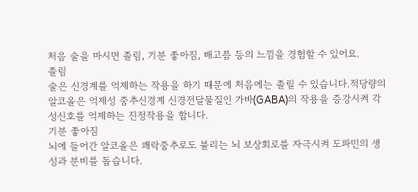처음 술을 마시면 졸림, 기분 좋아짐, 배고픔 등의 느낌을 경험할 수 있어요.
졸림
술은 신경계를 억제하는 작용을 하기 때문에 처음에는 졸릴 수 있습니다.적당량의 알코올은 억제성 중추신경계 신경전달물질인 가바(GABA)의 작용을 증강시켜 각성신호를 억제하는 진정작용을 합니다.
기분 좋아짐
뇌에 들어간 알코올은 쾌락중추로도 불리는 뇌 보상회로를 자극시켜 도파민의 생성과 분비를 돕습니다.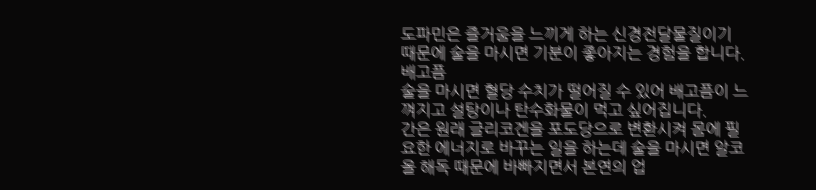도파민은 즐거움을 느끼게 하는 신경전달물질이기 때문에 술을 마시면 기분이 좋아지는 경험을 합니다.
배고픔
술을 마시면 혈당 수치가 떨어질 수 있어 배고픔이 느껴지고 설탕이나 탄수화물이 먹고 싶어집니다.
간은 원래 글리코겐을 포도당으로 변환시켜 몸에 필요한 에너지로 바꾸는 일을 하는데 술을 마시면 알코올 해독 때문에 바빠지면서 본연의 업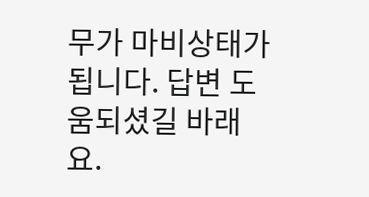무가 마비상태가 됩니다. 답변 도움되셨길 바래요.